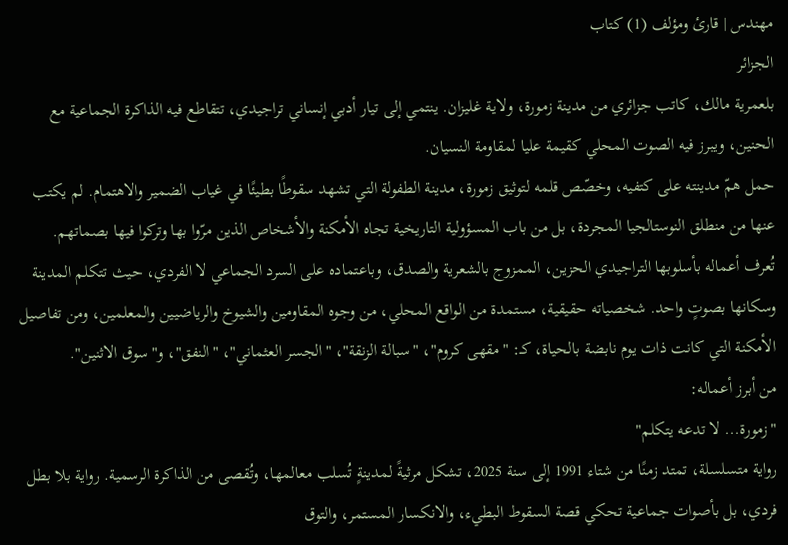مهندس | قارئ ومؤلف (1) كتاب
الجزائر
بلعمرية مالك، كاتب جزائري من مدينة زمورة، ولاية غليزان. ينتمي إلى تيار أدبي إنساني تراجيدي، تتقاطع فيه الذاكرة الجماعية مع الحنين، ويبرز فيه الصوت المحلي كقيمة عليا لمقاومة النسيان.
حمل همّ مدينته على كتفيه، وخصّص قلمه لتوثيق زمورة، مدينة الطفولة التي تشهد سقوطًا بطيئًا في غياب الضمير والاهتمام. لم يكتب عنها من منطلق النوستالجيا المجردة، بل من باب المسؤولية التاريخية تجاه الأمكنة والأشخاص الذين مرّوا بها وتركوا فيها بصماتهم.
تُعرف أعماله بأسلوبها التراجيدي الحزين، الممزوج بالشعرية والصدق، وباعتماده على السرد الجماعي لا الفردي، حيث تتكلم المدينة وسكانها بصوتٍ واحد. شخصياته حقيقية، مستمدة من الواقع المحلي، من وجوه المقاومين والشيوخ والرياضيين والمعلمين، ومن تفاصيل الأمكنة التي كانت ذات يوم نابضة بالحياة، كـ: "مقهى كروم"، "سبالة الزنقة"، "الجسر العثماني"، "النفق"، و"سوق الاثنين".
من أبرز أعماله:
"زمورة... لا تدعه يتكلم"
رواية متسلسلة، تمتد زمنًا من شتاء 1991 إلى سنة 2025، تشكل مرثيةً لمدينةٍ تُسلب معالمها، وتُقصى من الذاكرة الرسمية. رواية بلا بطل فردي، بل بأصوات جماعية تحكي قصة السقوط البطيء، والانكسار المستمر، والتوق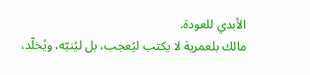الأبدي للعودة.
مالك بلعمرية لا يكتب ليُعجب، بل ليُنبّه، ويُخلّد،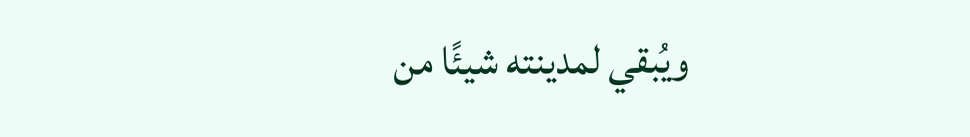ويُبقي لمدينته شيئًا من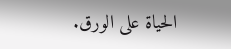الحياة على الورق.